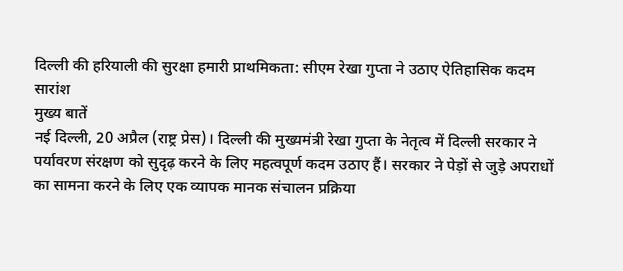दिल्ली की हरियाली की सुरक्षा हमारी प्राथमिकता: सीएम रेखा गुप्ता ने उठाए ऐतिहासिक कदम
सारांश
मुख्य बातें
नई दिल्ली, 20 अप्रैल (राष्ट्र प्रेस)। दिल्ली की मुख्यमंत्री रेखा गुप्ता के नेतृत्व में दिल्ली सरकार ने पर्यावरण संरक्षण को सुदृढ़ करने के लिए महत्वपूर्ण कदम उठाए हैं। सरकार ने पेड़ों से जुड़े अपराधों का सामना करने के लिए एक व्यापक मानक संचालन प्रक्रिया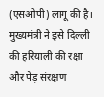(एसओपी) लागू की है। मुख्यमंत्री ने इसे दिल्ली की हरियाली की रक्षा और पेड़ संरक्षण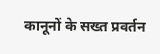कानूनों के सख्त प्रवर्तन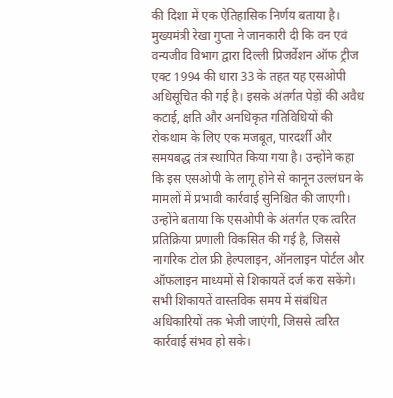की दिशा में एक ऐतिहासिक निर्णय बताया है।
मुख्यमंत्री रेखा गुप्ता ने जानकारी दी कि वन एवं वन्यजीव विभाग द्वारा दिल्ली प्रिजर्वेशन ऑफ ट्रीज एक्ट 1994 की धारा 33 के तहत यह एसओपी अधिसूचित की गई है। इसके अंतर्गत पेड़ों की अवैध कटाई, क्षति और अनधिकृत गतिविधियों की रोकथाम के लिए एक मजबूत, पारदर्शी और समयबद्ध तंत्र स्थापित किया गया है। उन्होंने कहा कि इस एसओपी के लागू होने से कानून उल्लंघन के मामलों में प्रभावी कार्रवाई सुनिश्चित की जाएगी।
उन्होंने बताया कि एसओपी के अंतर्गत एक त्वरित प्रतिक्रिया प्रणाली विकसित की गई है, जिससे नागरिक टोल फ्री हेल्पलाइन, ऑनलाइन पोर्टल और ऑफलाइन माध्यमों से शिकायतें दर्ज करा सकेंगे। सभी शिकायतें वास्तविक समय में संबंधित अधिकारियों तक भेजी जाएंगी, जिससे त्वरित कार्रवाई संभव हो सके।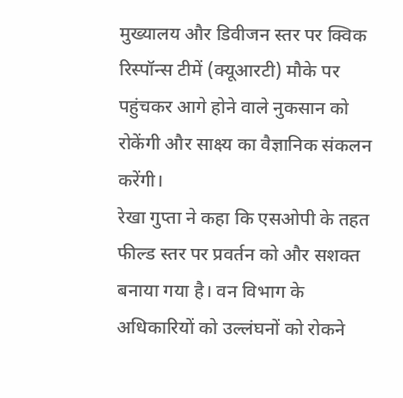मुख्यालय और डिवीजन स्तर पर क्विक रिस्पॉन्स टीमें (क्यूआरटी) मौके पर पहुंचकर आगे होने वाले नुकसान को रोकेंगी और साक्ष्य का वैज्ञानिक संकलन करेंगी।
रेखा गुप्ता ने कहा कि एसओपी के तहत फील्ड स्तर पर प्रवर्तन को और सशक्त बनाया गया है। वन विभाग के अधिकारियों को उल्लंघनों को रोकने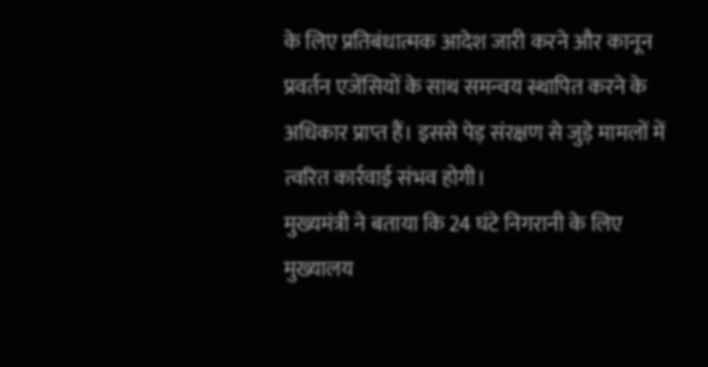के लिए प्रतिबंधात्मक आदेश जारी करने और कानून प्रवर्तन एजेंसियों के साथ समन्वय स्थापित करने के अधिकार प्राप्त हैं। इससे पेड़ संरक्षण से जुड़े मामलों में त्वरित कार्रवाई संभव होगी।
मुख्यमंत्री ने बताया कि 24 घंटे निगरानी के लिए मुख्यालय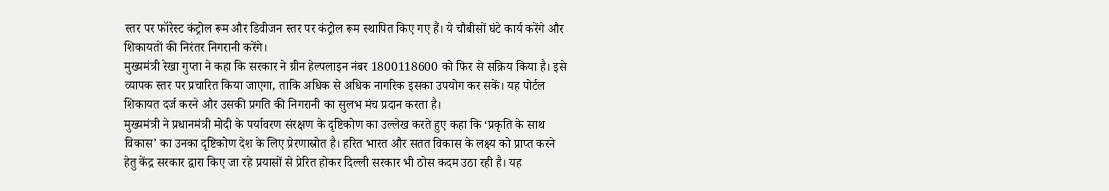स्तर पर फॉरेस्ट कंट्रोल रूम और डिवीजन स्तर पर कंट्रोल रूम स्थापित किए गए हैं। ये चौबीसों घंटे कार्य करेंगे और शिकायतों की निरंतर निगरानी करेंगे।
मुख्यमंत्री रेखा गुप्ता ने कहा कि सरकार ने ग्रीन हेल्पलाइन नंबर 1800118600 को फिर से सक्रिय किया है। इसे व्यापक स्तर पर प्रचारित किया जाएगा, ताकि अधिक से अधिक नागरिक इसका उपयोग कर सकें। यह पोर्टल शिकायत दर्ज करने और उसकी प्रगति की निगरानी का सुलभ मंच प्रदान करता है।
मुख्यमंत्री ने प्रधानमंत्री मोदी के पर्यावरण संरक्षण के दृष्टिकोण का उल्लेख करते हुए कहा कि ‘प्रकृति के साथ विकास’ का उनका दृष्टिकोण देश के लिए प्रेरणास्रोत है। हरित भारत और सतत विकास के लक्ष्य को प्राप्त करने हेतु केंद्र सरकार द्वारा किए जा रहे प्रयासों से प्रेरित होकर दिल्ली सरकार भी ठोस कदम उठा रही है। यह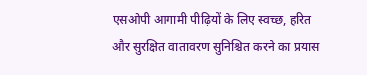एसओपी आगामी पीढ़ियों के लिए स्वच्छ, हरित और सुरक्षित वातावरण सुनिश्चित करने का प्रयास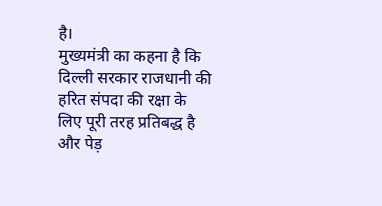है।
मुख्यमंत्री का कहना है कि दिल्ली सरकार राजधानी की हरित संपदा की रक्षा के लिए पूरी तरह प्रतिबद्ध है और पेड़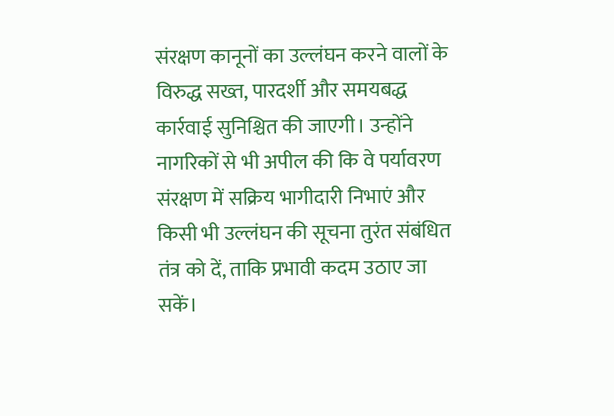संरक्षण कानूनों का उल्लंघन करने वालों के विरुद्ध सख्त, पारदर्शी और समयबद्ध कार्रवाई सुनिश्चित की जाएगी। उन्होंने नागरिकों से भी अपील की कि वे पर्यावरण संरक्षण में सक्रिय भागीदारी निभाएं और किसी भी उल्लंघन की सूचना तुरंत संबंधित तंत्र को दें, ताकि प्रभावी कदम उठाए जा सकें।